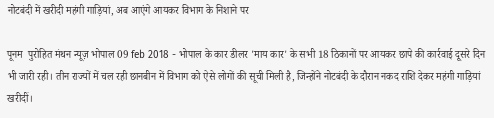नोटबंदी में खरीदी महंगी गाड़ियां, अब आएंगे आयकर विभाग के निशाने पर

पूनम  पुरोहित मंथन न्यूज़ भोपाल 09 feb 2018 - भोपाल के कार डीलर 'माय कार' के सभी 18 ठिकानों पर आयकर छापे की कार्रवाई दूसरे दिन भी जारी रही। तीन राज्यों में चल रही छानबीन में विभाग को ऐसे लोगों की सूची मिली है, जिन्होंने नोटबंदी के दौरान नकद राशि देकर महंगी गाड़ियां खरीदीं।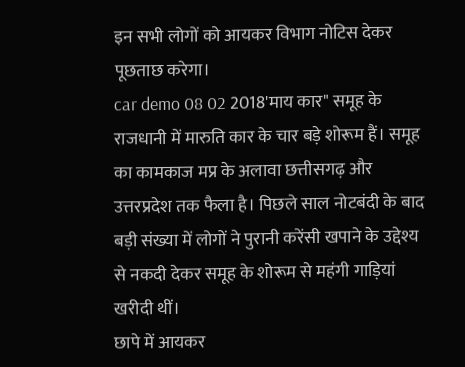इन सभी लोगों को आयकर विभाग नोटिस देकर पूछताछ करेगा।
car demo 08 02 2018'माय कार" समूह के राजधानी में मारुति कार के चार बड़े शोरूम हैं। समूह का कामकाज मप्र के अलावा छत्तीसगढ़ और उत्तरप्रदेश तक फैला है। पिछले साल नोटबंदी के बाद बड़ी संख्या में लोगों ने पुरानी करेंसी खपाने के उद्देश्य से नकदी देकर समूह के शोरूम से महंगी गाड़ियां खरीदी थीं।
छापे में आयकर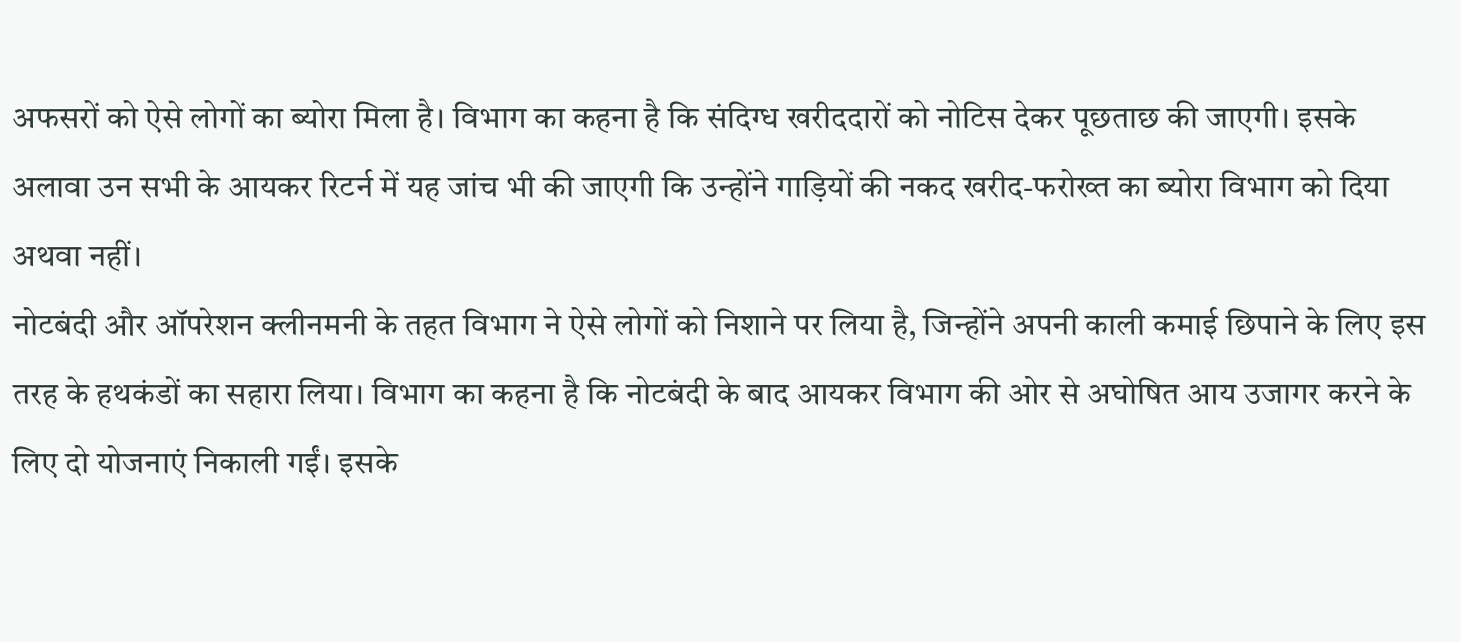अफसरों को ऐसे लोगों का ब्योरा मिला है। विभाग का कहना है कि संदिग्ध खरीददारों को नोटिस देकर पूछताछ की जाएगी। इसके अलावा उन सभी के आयकर रिटर्न में यह जांच भी की जाएगी कि उन्होंने गाड़ियों की नकद खरीद-फरोख्त का ब्योरा विभाग को दिया अथवा नहीं।
नोटबंदी और ऑपरेशन क्लीनमनी के तहत विभाग ने ऐसे लोगों को निशाने पर लिया है, जिन्होंने अपनी काली कमाई छिपाने के लिए इस तरह के हथकंडों का सहारा लिया। विभाग का कहना है कि नोटबंदी के बाद आयकर विभाग की ओर से अघोषित आय उजागर करने के लिए दो योजनाएं निकाली गईं। इसके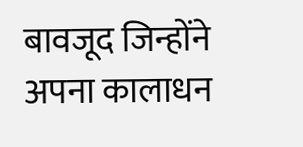बावजूद जिन्होंने अपना कालाधन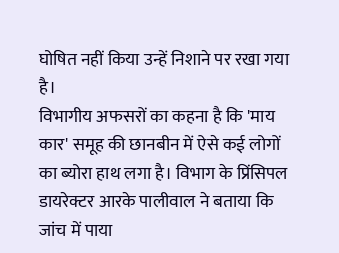घोषित नहीं किया उन्हें निशाने पर रखा गया है।
विभागीय अफसरों का कहना है कि 'माय कार' समूह की छानबीन में ऐसे कई लोगों का ब्योरा हाथ लगा है। विभाग के प्रिंसिपल डायरेक्टर आरके पालीवाल ने बताया कि जांच में पाया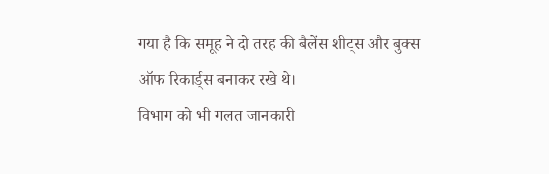गया है कि समूह ने दो तरह की बैलेंस शीट्स और बुक्स ऑफ रिकार्ड्स बनाकर रखे थे।
विभाग को भी गलत जानकारी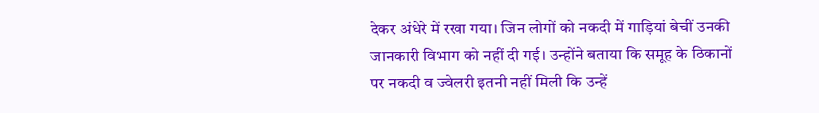देकर अंधेरे में रखा गया। जिन लोगों को नकदी में गाड़ियां बेचीं उनकी जानकारी विभाग को नहीं दी गई। उन्होंने बताया कि समूह के ठिकानों पर नकदी व ज्वेलरी इतनी नहीं मिली कि उन्हें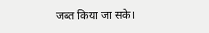जब्त किया जा सके।